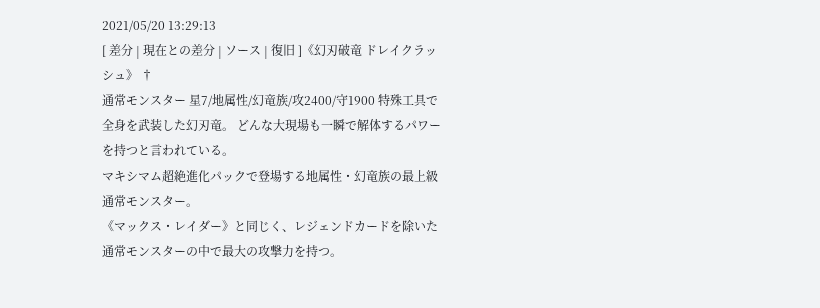2021/05/20 13:29:13
[ 差分 | 現在との差分 | ソース | 復旧 ]《幻刃破竜 ドレイクラッシュ》 †
通常モンスター 星7/地属性/幻竜族/攻2400/守1900 特殊工具で全身を武装した幻刃竜。 どんな大現場も一瞬で解体するパワーを持つと言われている。
マキシマム超絶進化パックで登場する地属性・幻竜族の最上級通常モンスター。
《マックス・レイダー》と同じく、レジェンドカードを除いた通常モンスターの中で最大の攻撃力を持つ。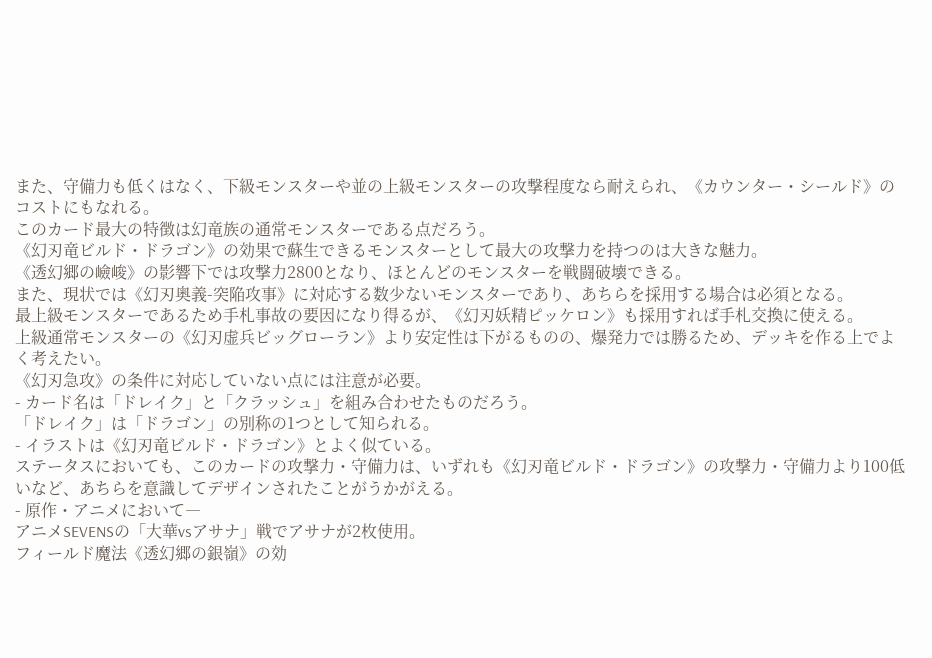また、守備力も低くはなく、下級モンスターや並の上級モンスターの攻撃程度なら耐えられ、《カウンター・シールド》のコストにもなれる。
このカード最大の特徴は幻竜族の通常モンスターである点だろう。
《幻刃竜ビルド・ドラゴン》の効果で蘇生できるモンスターとして最大の攻撃力を持つのは大きな魅力。
《透幻郷の嶮峻》の影響下では攻撃力2800となり、ほとんどのモンスターを戦闘破壊できる。
また、現状では《幻刃奥義-突陥攻事》に対応する数少ないモンスターであり、あちらを採用する場合は必須となる。
最上級モンスターであるため手札事故の要因になり得るが、《幻刃妖精ピッケロン》も採用すれば手札交換に使える。
上級通常モンスターの《幻刃虚兵ビッグローラン》より安定性は下がるものの、爆発力では勝るため、デッキを作る上でよく考えたい。
《幻刃急攻》の条件に対応していない点には注意が必要。
- カード名は「ドレイク」と「クラッシュ」を組み合わせたものだろう。
「ドレイク」は「ドラゴン」の別称の1つとして知られる。
- イラストは《幻刃竜ビルド・ドラゴン》とよく似ている。
ステータスにおいても、このカードの攻撃力・守備力は、いずれも《幻刃竜ビルド・ドラゴン》の攻撃力・守備力より100低いなど、あちらを意識してデザインされたことがうかがえる。
- 原作・アニメにおいて―
アニメSEVENSの「大華vsアサナ」戦でアサナが2枚使用。
フィールド魔法《透幻郷の銀嶺》の効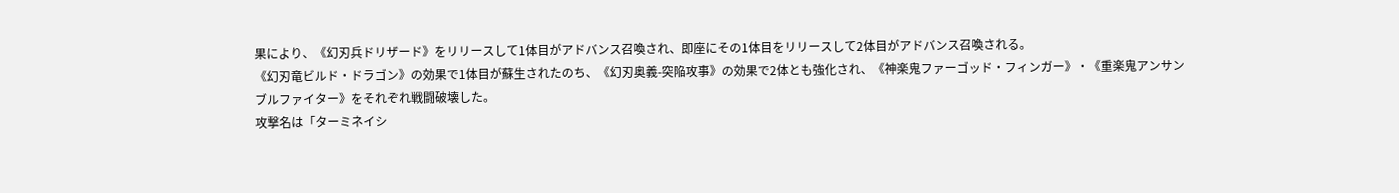果により、《幻刃兵ドリザード》をリリースして1体目がアドバンス召喚され、即座にその1体目をリリースして2体目がアドバンス召喚される。
《幻刃竜ビルド・ドラゴン》の効果で1体目が蘇生されたのち、《幻刃奥義-突陥攻事》の効果で2体とも強化され、《神楽鬼ファーゴッド・フィンガー》・《重楽鬼アンサンブルファイター》をそれぞれ戦闘破壊した。
攻撃名は「ターミネイシ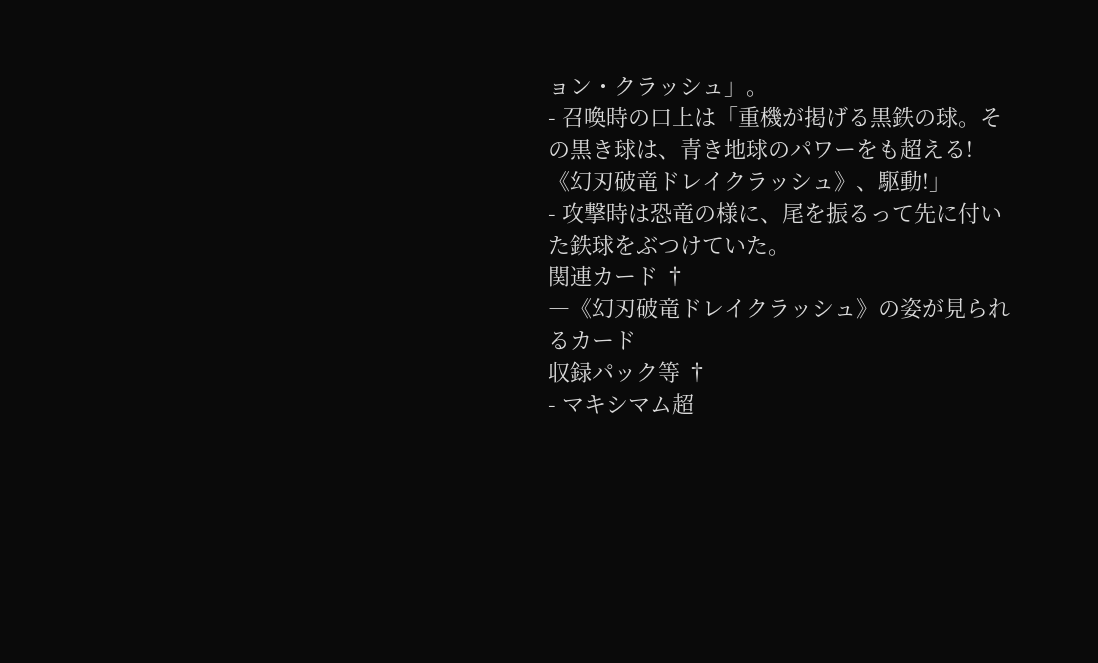ョン・クラッシュ」。
- 召喚時の口上は「重機が掲げる黒鉄の球。その黒き球は、青き地球のパワーをも超える!《幻刃破竜ドレイクラッシュ》、駆動!」
- 攻撃時は恐竜の様に、尾を振るって先に付いた鉄球をぶつけていた。
関連カード †
―《幻刃破竜ドレイクラッシュ》の姿が見られるカード
収録パック等 †
- マキシマム超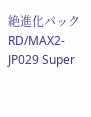絶進化パック RD/MAX2-JP029 Super